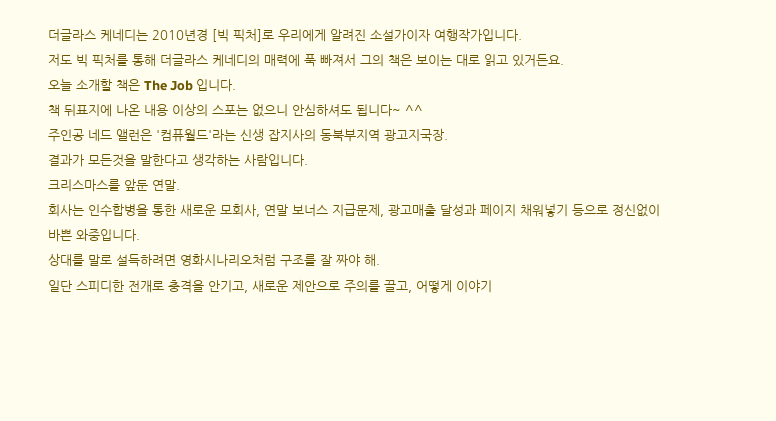더글라스 케네디는 2010년경 [빅 픽처]로 우리에게 알려진 소설가이자 여행작가입니다.
저도 빅 픽처를 통해 더글라스 케네디의 매력에 푹 빠져서 그의 책은 보이는 대로 읽고 있거든요.
오늘 소개할 책은 The Job 입니다.
책 뒤표지에 나온 내용 이상의 스포는 없으니 안심하셔도 됩니다~ ^^
주인공 네드 앨런은 '컴퓨월드'라는 신생 잡지사의 동북부지역 광고지국장.
결과가 모든것을 말한다고 생각하는 사람입니다.
크리스마스를 앞둔 연말.
회사는 인수합병을 통한 새로운 모회사, 연말 보너스 지급문제, 광고매출 달성과 페이지 채워넣기 등으로 정신없이 바쁜 와중입니다.
상대를 말로 설득하려면 영화시나리오처럼 구조를 잘 짜야 해.
일단 스피디한 전개로 충격을 안기고, 새로운 제안으로 주의를 끌고, 어떻게 이야기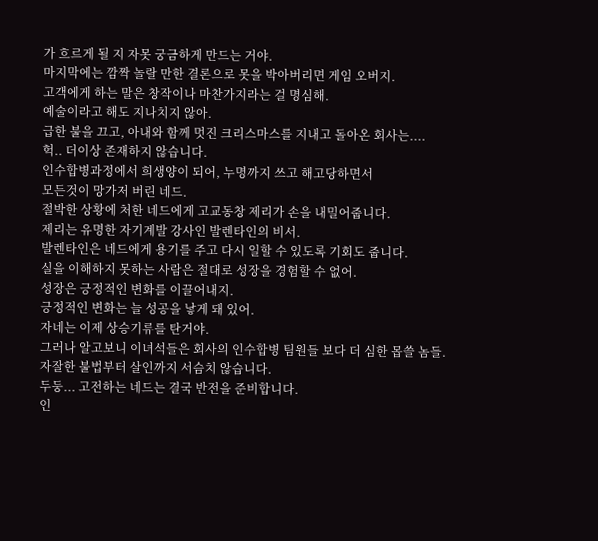가 흐르게 될 지 자못 궁금하게 만드는 거야.
마지막에는 깜짝 놀랄 만한 결론으로 못을 박아버리면 게임 오버지.
고객에게 하는 말은 창작이나 마찬가지라는 걸 명심해.
예술이라고 해도 지나치지 않아.
급한 불을 끄고, 아내와 함께 멋진 크리스마스를 지내고 돌아온 회사는....
헉.. 더이상 존재하지 않습니다.
인수합병과정에서 희생양이 되어, 누명까지 쓰고 해고당하면서
모든것이 망가저 버린 네드.
절박한 상황에 처한 네드에게 고교동창 제리가 손을 내밀어줍니다.
제리는 유명한 자기계발 강사인 발렌타인의 비서.
발렌타인은 네드에게 용기를 주고 다시 일할 수 있도록 기회도 줍니다.
실을 이해하지 못하는 사람은 절대로 성장을 경험할 수 없어.
성장은 긍정적인 변화를 이끌어내지.
긍정적인 변화는 늘 성공을 낳게 돼 있어.
자네는 이제 상승기류를 탄거야.
그러나 알고보니 이녀석들은 회사의 인수합병 팀원들 보다 더 심한 몹쓸 놈들.
자잘한 불법부터 살인까지 서슴치 않습니다.
두둥... 고전하는 네드는 결국 반전을 준비합니다.
인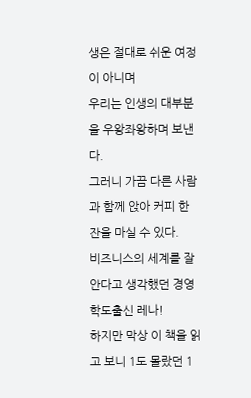생은 절대로 쉬운 여정이 아니며
우리는 인생의 대부분을 우왕좌왕하며 보낸다.
그러니 가끔 다른 사람과 함께 앉아 커피 한 잔을 마실 수 있다.
비즈니스의 세계를 잘 안다고 생각했던 경영학도출신 레나!
하지만 막상 이 책을 읽고 보니 1도 몰랐던 1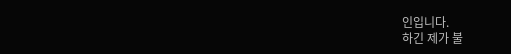인입니다.
하긴 제가 불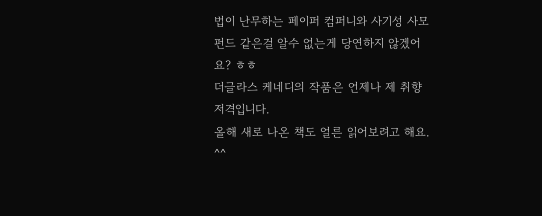법이 난무하는 페이퍼 컴퍼니와 사기성 사모펀드 같은걸 알수 없는게 당연하지 않겠어요? ㅎㅎ
더글라스 케네디의 작품은 언제나 제 취향저격입니다.
올해 새로 나온 책도 얼른 읽어보려고 해요. ^^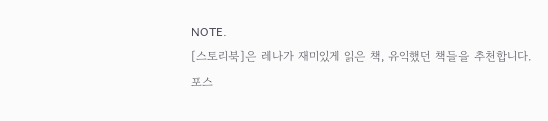NOTE.
[스토리북]은 레나가 재미있게 읽은 책, 유익했던 책들을 추천합니다.
포스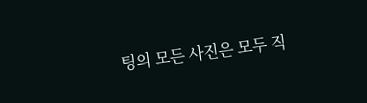팅의 모든 사진은 모두 직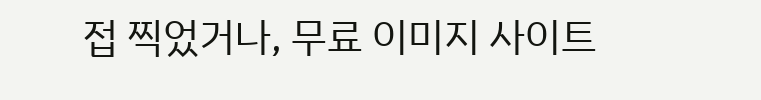접 찍었거나, 무료 이미지 사이트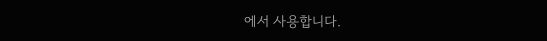에서 사용합니다.